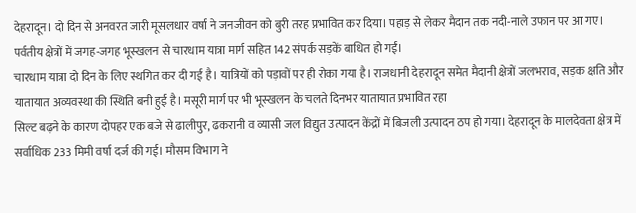देहरादून। दो दिन से अनवरत जारी मूसलधार वर्षा ने जनजीवन को बुरी तरह प्रभावित कर दिया। पहाड़ से लेकर मैदान तक नदी-नाले उफान पर आ गए। पर्वतीय क्षेत्रों में जगह-जगह भूस्खलन से चारधाम यात्रा मार्ग सहित 142 संपर्क सड़कें बाधित हो गईं।
चारधाम यात्रा दो दिन के लिए स्थगित कर दी गई है। यात्रियों को पड़ावों पर ही रोका गया है। राजधानी देहरादून समेत मैदानी क्षेत्रों जलभराव, सड़क क्षति और यातायात अव्यवस्था की स्थिति बनी हुई है। मसूरी मार्ग पर भी भूस्खलन के चलते दिनभर यातायात प्रभावित रहा
सिल्ट बढ़ने के कारण दोपहर एक बजे से ढालीपुर, ढकरानी व व्यासी जल विद्युत उत्पादन केंद्रों में बिजली उत्पादन ठप हो गया। देहरादून के मालदेवता क्षेत्र में सर्वाधिक 233 मिमी वर्षा दर्ज की गई। मौसम विभाग ने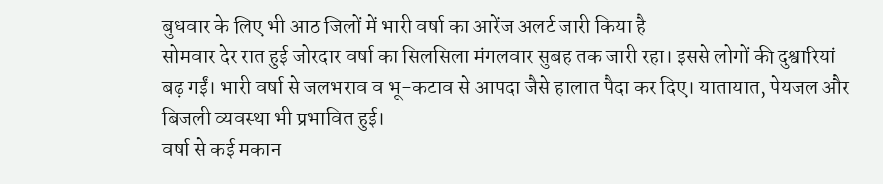बुधवार के लिए भी आठ जिलों में भारी वर्षा का आरेंज अलर्ट जारी किया है
सोमवार देर रात हुई जोरदार वर्षा का सिलसिला मंगलवार सुबह तक जारी रहा। इससे लोगों की दुश्वारियां बढ़ गईं। भारी वर्षा से जलभराव व भू-कटाव से आपदा जैसे हालात पैदा कर दिए। यातायात, पेयजल और बिजली व्यवस्था भी प्रभावित हुई।
वर्षा से कई मकान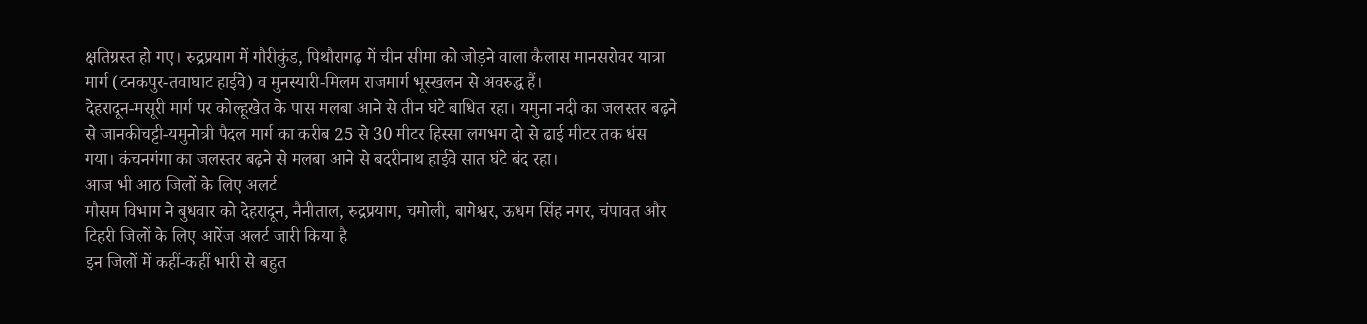क्षतिग्रस्त हो गए। रुद्रप्रयाग में गौरीकुंड, पिथौरागढ़ में चीन सीमा को जोड़ने वाला कैलास मानसरोवर यात्रा मार्ग (टनकपुर-तवाघाट हाईवे) व मुनस्यारी-मिलम राजमार्ग भूस्खलन से अवरुद्ध हैं।
देहरादून-मसूरी मार्ग पर कोल्हूखेत के पास मलबा आने से तीन घंटे बाधित रहा। यमुना नदी का जलस्तर बढ़ने से जानकीचट्टी-यमुनोत्री पैदल मार्ग का करीब 25 से 30 मीटर हिस्सा लगभग दो से ढाई मीटर तक धंस गया। कंचनगंगा का जलस्तर बढ़ने से मलबा आने से बदरीनाथ हाईवे सात घंटे बंद रहा।
आज भी आठ जिलों के लिए अलर्ट
मौसम विभाग ने बुधवार को देहरादून, नैनीताल, रुद्रप्रयाग, चमोली, बागेश्वर, ऊधम सिंह नगर, चंपावत और टिहरी जिलों के लिए आरेंज अलर्ट जारी किया है
इन जिलों में कहीं-कहीं भारी से बहुत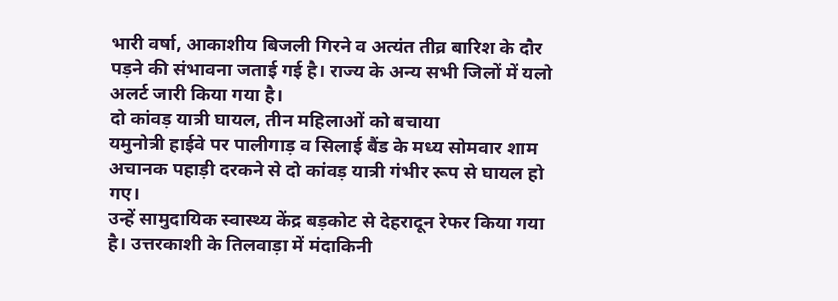भारी वर्षा, आकाशीय बिजली गिरने व अत्यंत तीव्र बारिश के दौर पड़ने की संभावना जताई गई है। राज्य के अन्य सभी जिलों में यलो अलर्ट जारी किया गया है।
दो कांवड़ यात्री घायल, तीन महिलाओं को बचाया
यमुनोत्री हाईवे पर पालीगाड़ व सिलाई बैंड के मध्य सोमवार शाम अचानक पहाड़ी दरकने से दो कांवड़ यात्री गंभीर रूप से घायल हो गए।
उन्हें सामुदायिक स्वास्थ्य केंद्र बड़कोट से देहरादून रेफर किया गया है। उत्तरकाशी के तिलवाड़ा में मंदाकिनी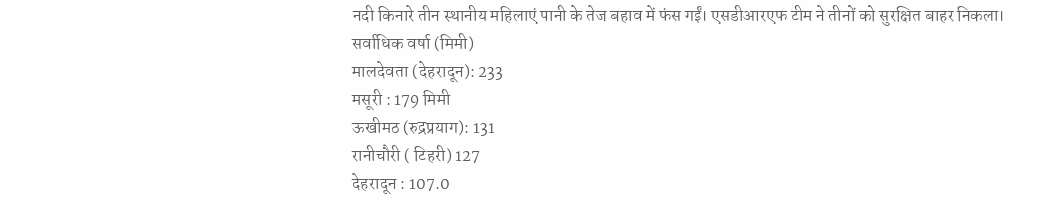नदी किनारे तीन स्थानीय महिलाएं पानी के तेज बहाव में फंस गईं। एसडीआरएफ टीम ने तीनों को सुरक्षित बाहर निकला।
सर्वाधिक वर्षा (मिमी)
मालदेवता (देहरादून): 233
मसूरी : 179 मिमी
ऊखीमठ (रुद्रप्रयाग): 131
रानीचौरी ( टिहरी) 127
देहरादून : 107.0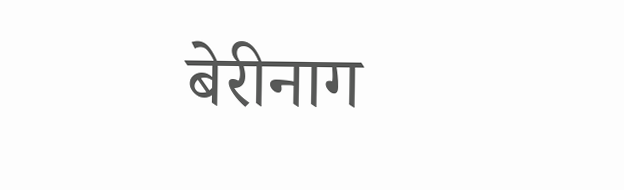बेरीनाग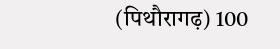(पिथौरागढ़) 100